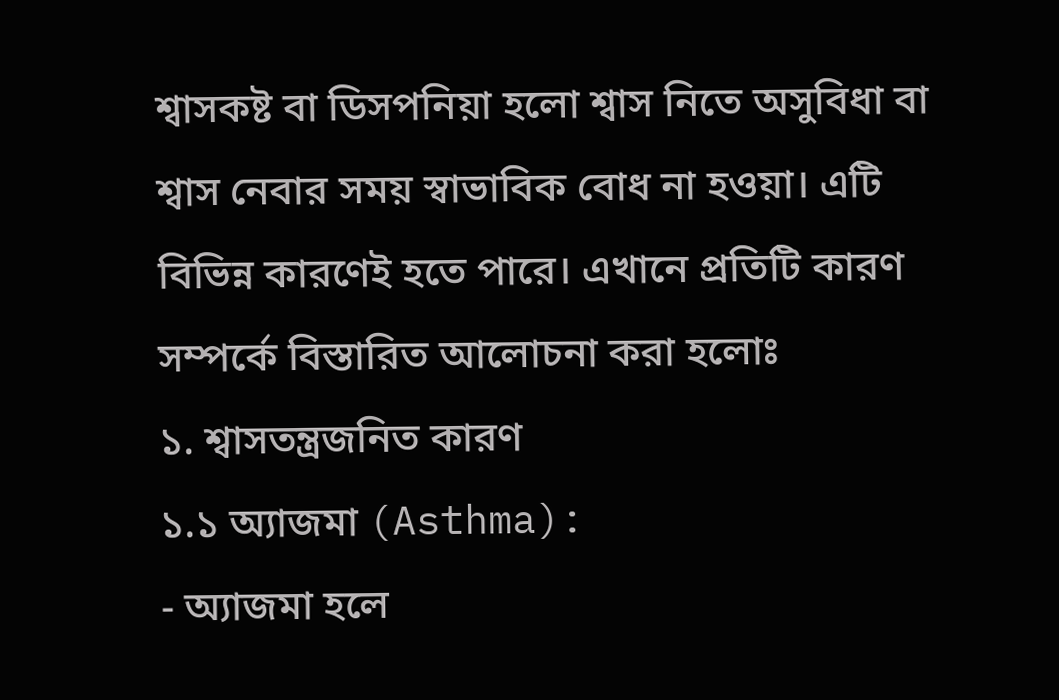শ্বাসকষ্ট বা ডিসপনিয়া হলো শ্বাস নিতে অসুবিধা বা শ্বাস নেবার সময় স্বাভাবিক বোধ না হওয়া। এটি বিভিন্ন কারণেই হতে পারে। এখানে প্রতিটি কারণ সম্পর্কে বিস্তারিত আলোচনা করা হলোঃ
১. শ্বাসতন্ত্রজনিত কারণ
১.১ অ্যাজমা (Asthma):
- অ্যাজমা হলে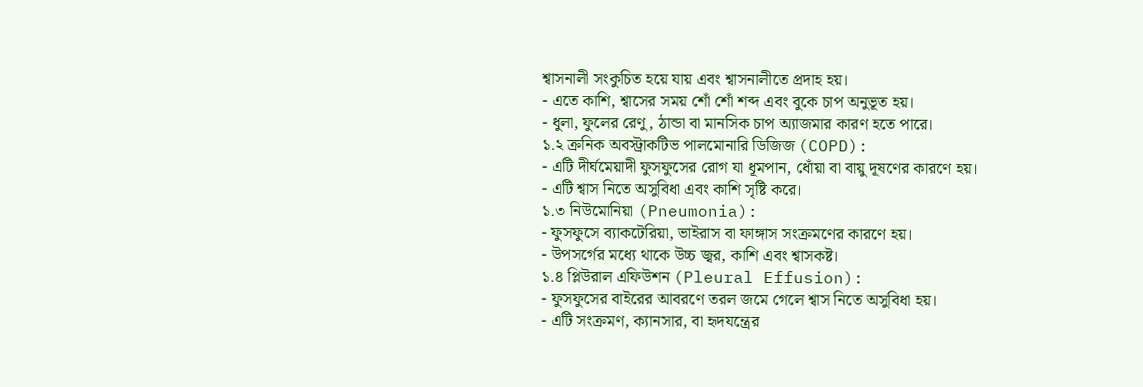শ্বাসনালী সংকুচিত হয়ে যায় এবং শ্বাসনালীতে প্রদাহ হয়।
- এতে কাশি, শ্বাসের সময় শোঁ শোঁ শব্দ এবং বুকে চাপ অনুভূত হয়।
- ধুলা, ফুলের রেণু, ঠান্ডা বা মানসিক চাপ অ্যাজমার কারণ হতে পারে।
১.২ ক্রনিক অবস্ট্রাকটিভ পালমোনারি ডিজিজ (COPD):
- এটি দীর্ঘমেয়াদী ফুসফুসের রোগ যা ধূমপান, ধোঁয়া বা বায়ু দূষণের কারণে হয়।
- এটি শ্বাস নিতে অসুবিধা এবং কাশি সৃষ্টি করে।
১.৩ নিউমোনিয়া (Pneumonia):
- ফুসফুসে ব্যাকটেরিয়া, ভাইরাস বা ফাঙ্গাস সংক্রমণের কারণে হয়।
- উপসর্গের মধ্যে থাকে উচ্চ জ্বর, কাশি এবং শ্বাসকষ্ট।
১.৪ প্লিউরাল এফিউশন (Pleural Effusion):
- ফুসফুসের বাইরের আবরণে তরল জমে গেলে শ্বাস নিতে অসুবিধা হয়।
- এটি সংক্রমণ, ক্যানসার, বা হৃদযন্ত্রের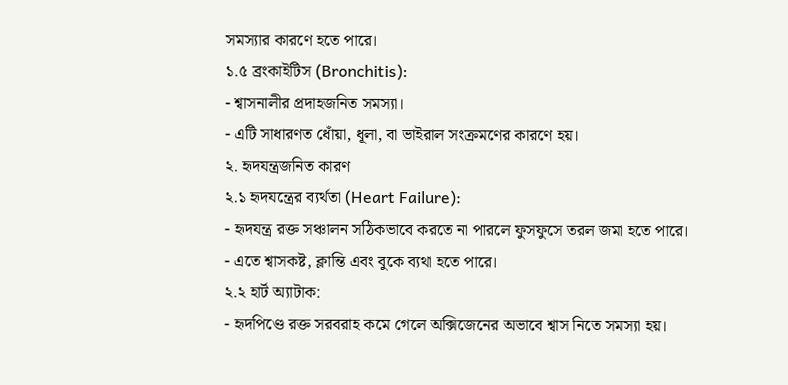সমস্যার কারণে হতে পারে।
১.৫ ব্রংকাইটিস (Bronchitis):
- শ্বাসনালীর প্রদাহজনিত সমস্যা।
- এটি সাধারণত ধোঁয়া, ধূলা, বা ভাইরাল সংক্রমণের কারণে হয়।
২. হৃদযন্ত্রজনিত কারণ
২.১ হৃদযন্ত্রের ব্যর্থতা (Heart Failure):
- হৃদযন্ত্র রক্ত সঞ্চালন সঠিকভাবে করতে না পারলে ফুসফুসে তরল জমা হতে পারে।
- এতে শ্বাসকষ্ট, ক্লান্তি এবং বুকে ব্যথা হতে পারে।
২.২ হার্ট অ্যাটাক:
- হৃদপিণ্ডে রক্ত সরবরাহ কমে গেলে অক্সিজেনের অভাবে শ্বাস নিতে সমস্যা হয়।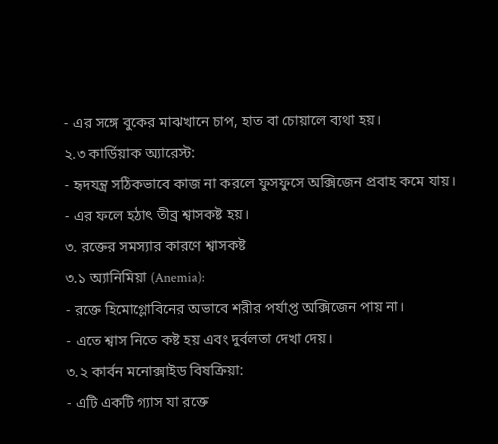- এর সঙ্গে বুকের মাঝখানে চাপ, হাত বা চোয়ালে ব্যথা হয়।
২.৩ কার্ডিয়াক অ্যারেস্ট:
- হৃদযন্ত্র সঠিকভাবে কাজ না করলে ফুসফুসে অক্সিজেন প্রবাহ কমে যায়।
- এর ফলে হঠাৎ তীব্র শ্বাসকষ্ট হয়।
৩. রক্তের সমস্যার কারণে শ্বাসকষ্ট
৩.১ অ্যানিমিয়া (Anemia):
- রক্তে হিমোগ্লোবিনের অভাবে শরীর পর্যাপ্ত অক্সিজেন পায় না।
- এতে শ্বাস নিতে কষ্ট হয় এবং দুর্বলতা দেখা দেয়।
৩.২ কার্বন মনোক্সাইড বিষক্রিয়া:
- এটি একটি গ্যাস যা রক্তে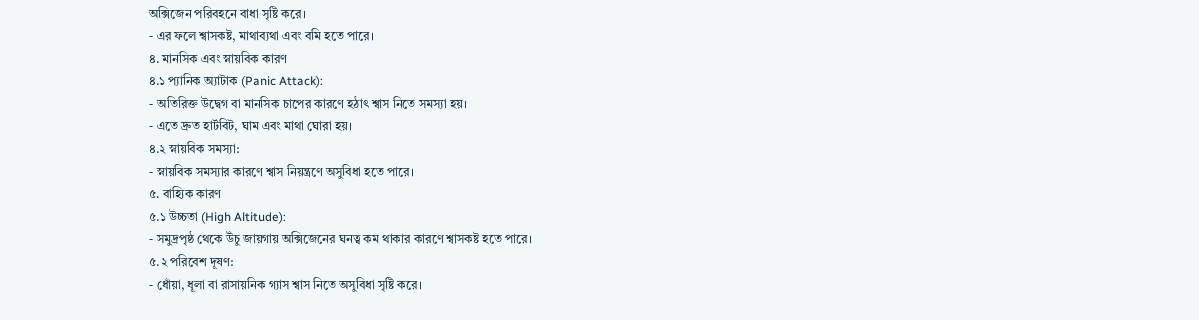অক্সিজেন পরিবহনে বাধা সৃষ্টি করে।
- এর ফলে শ্বাসকষ্ট, মাথাব্যথা এবং বমি হতে পারে।
৪. মানসিক এবং স্নায়বিক কারণ
৪.১ প্যানিক অ্যাটাক (Panic Attack):
- অতিরিক্ত উদ্বেগ বা মানসিক চাপের কারণে হঠাৎ শ্বাস নিতে সমস্যা হয়।
- এতে দ্রুত হার্টবিট, ঘাম এবং মাথা ঘোরা হয়।
৪.২ স্নায়বিক সমস্যা:
- স্নায়বিক সমস্যার কারণে শ্বাস নিয়ন্ত্রণে অসুবিধা হতে পারে।
৫. বাহ্যিক কারণ
৫.১ উচ্চতা (High Altitude):
- সমুদ্রপৃষ্ঠ থেকে উঁচু জায়গায় অক্সিজেনের ঘনত্ব কম থাকার কারণে শ্বাসকষ্ট হতে পারে।
৫.২ পরিবেশ দূষণ:
- ধোঁয়া, ধূলা বা রাসায়নিক গ্যাস শ্বাস নিতে অসুবিধা সৃষ্টি করে।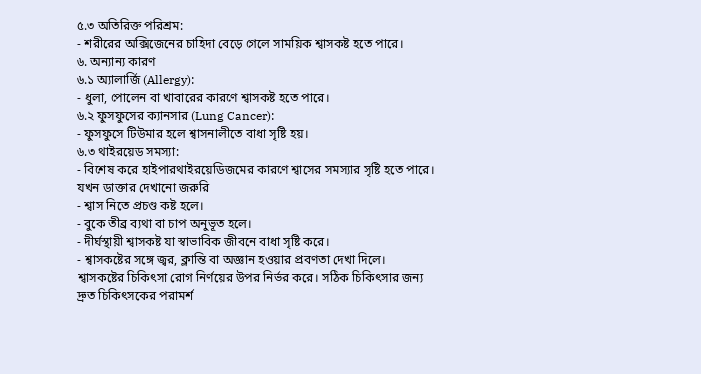৫.৩ অতিরিক্ত পরিশ্রম:
- শরীরের অক্সিজেনের চাহিদা বেড়ে গেলে সাময়িক শ্বাসকষ্ট হতে পারে।
৬. অন্যান্য কারণ
৬.১ অ্যালার্জি (Allergy):
- ধুলা, পোলেন বা খাবারের কারণে শ্বাসকষ্ট হতে পারে।
৬.২ ফুসফুসের ক্যানসার (Lung Cancer):
- ফুসফুসে টিউমার হলে শ্বাসনালীতে বাধা সৃষ্টি হয়।
৬.৩ থাইরয়েড সমস্যা:
- বিশেষ করে হাইপারথাইরয়েডিজমের কারণে শ্বাসের সমস্যার সৃষ্টি হতে পারে।
যখন ডাক্তার দেখানো জরুরি
- শ্বাস নিতে প্রচণ্ড কষ্ট হলে।
- বুকে তীব্র ব্যথা বা চাপ অনুভূত হলে।
- দীর্ঘস্থায়ী শ্বাসকষ্ট যা স্বাভাবিক জীবনে বাধা সৃষ্টি করে।
- শ্বাসকষ্টের সঙ্গে জ্বর, ক্লান্তি বা অজ্ঞান হওয়ার প্রবণতা দেখা দিলে।
শ্বাসকষ্টের চিকিৎসা রোগ নির্ণয়ের উপর নির্ভর করে। সঠিক চিকিৎসার জন্য দ্রুত চিকিৎসকের পরামর্শ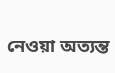নেওয়া অত্যন্ত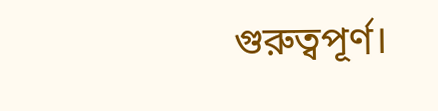গুরুত্বপূর্ণ।